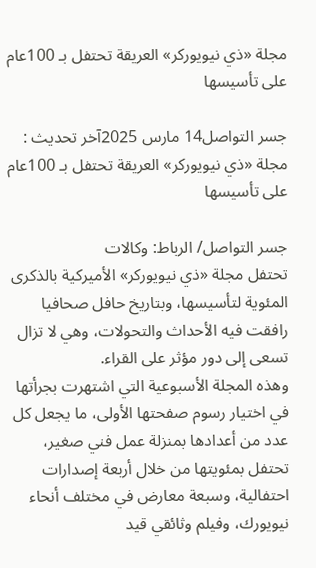مجلة «ذي نيويوركر» العريقة تحتفل بـ 100عام على تأسيسها

جسر التواصل14 مارس 2025آخر تحديث :
مجلة «ذي نيويوركر» العريقة تحتفل بـ 100عام على تأسيسها

جسر التواصل/ الرباط: وكالات
تحتفل مجلة «ذي نيويوركر» الأميركية بالذكرى المئوية لتأسيسها، وبتاريخ حافل صحافيا رافقت فيه الأحداث والتحولات، وهي لا تزال تسعى إلى دور مؤثر على القراء.
وهذه المجلة الأسبوعية التي اشتهرت بجرأتها في اختيار رسوم صفحتها الأولى، ما يجعل كل عدد من أعدادها بمنزلة عمل فني صغير، تحتفل بمئويتها من خلال أربعة إصدارات احتفالية، وسبعة معارض في مختلف أنحاء نيويورك، وفيلم وثائقي قيد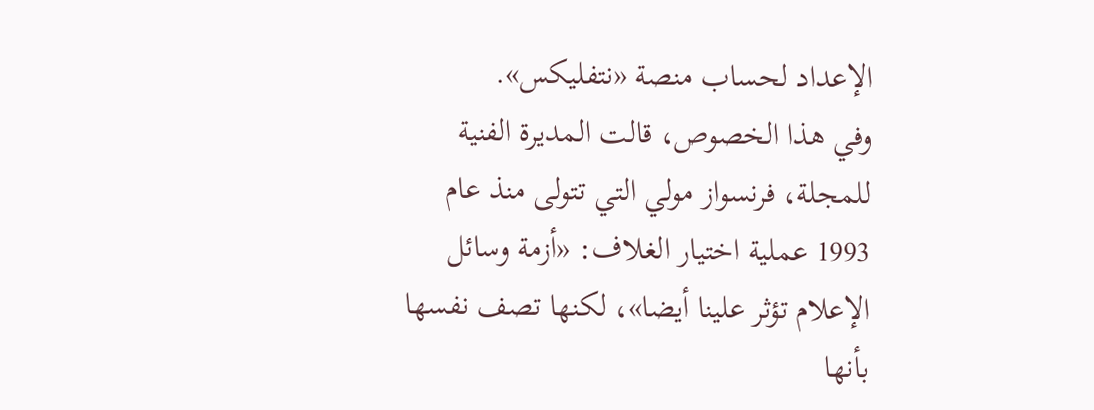الإعداد لحساب منصة «نتفليكس».
وفي هذا الخصوص، قالت المديرة الفنية للمجلة، فرنسواز مولي التي تتولى منذ عام 1993 عملية اختيار الغلاف: «أزمة وسائل الإعلام تؤثر علينا أيضا»، لكنها تصف نفسها بأنها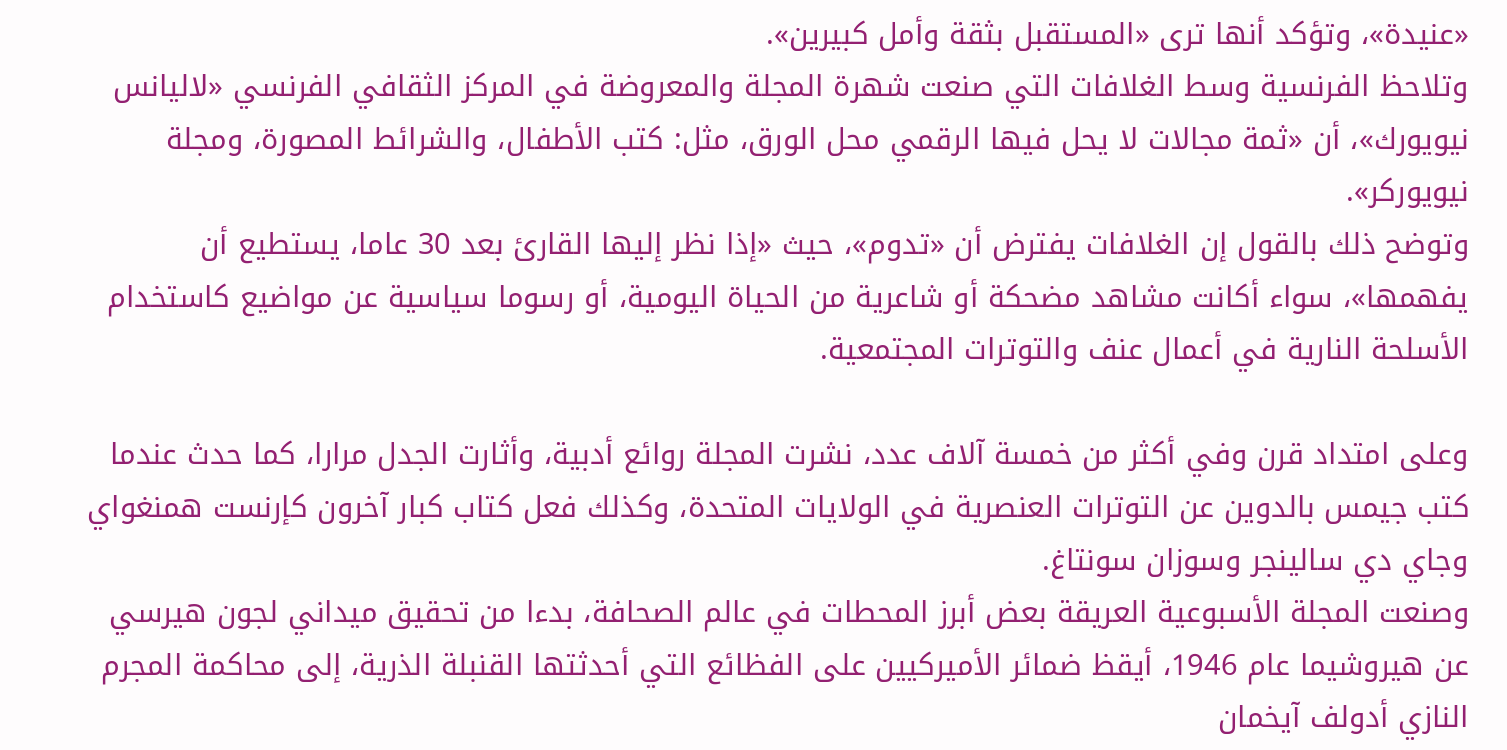«عنيدة»، وتؤكد أنها ترى «المستقبل بثقة وأمل كبيرين».
وتلاحظ الفرنسية وسط الغلافات التي صنعت شهرة المجلة والمعروضة في المركز الثقافي الفرنسي «لاليانس نيويورك»، أن «ثمة مجالات لا يحل فيها الرقمي محل الورق، مثل: كتب الأطفال، والشرائط المصورة، ومجلة نيويوركر».
وتوضح ذلك بالقول إن الغلافات يفترض أن «تدوم»، حيث «إذا نظر إليها القارئ بعد 30 عاما، يستطيع أن يفهمها»، سواء أكانت مشاهد مضحكة أو شاعرية من الحياة اليومية، أو رسوما سياسية عن مواضيع كاستخدام الأسلحة النارية في أعمال عنف والتوترات المجتمعية.

وعلى امتداد قرن وفي أكثر من خمسة آلاف عدد، نشرت المجلة روائع أدبية، وأثارت الجدل مرارا، كما حدث عندما كتب جيمس بالدوين عن التوترات العنصرية في الولايات المتحدة، وكذلك فعل كتاب كبار آخرون كإرنست همنغواي وجاي دي سالينجر وسوزان سونتاغ.
وصنعت المجلة الأسبوعية العريقة بعض أبرز المحطات في عالم الصحافة، بدءا من تحقيق ميداني لجون هيرسي عن هيروشيما عام 1946، أيقظ ضمائر الأميركيين على الفظائع التي أحدثتها القنبلة الذرية، إلى محاكمة المجرم النازي أدولف آيخمان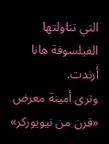التي تناولتها الفيلسوفة هانا أرندت.
وترى أمينة معرض «قرن من نيويوركر»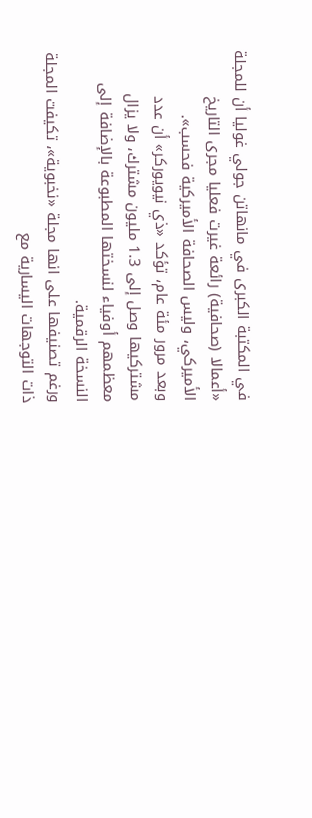في المكتبة الكبرى في مانهاتن جولي غوليا أن للمجلة «أعمالا (صحافية) رائعة غيرت فعليا مجرى التاريخ الأميركي، وليس الصحافة الأميركية فحسب».
وبعد مرور مئة عام، تؤكد «ذي نيويوركر» أن عدد مشتركيها وصل إلى 1.3 مليون مشترك، ولا يزال معظمهم أوفياء لنسختها المطبوعة بالإضافة إلى النسخة الرقمية.
ورغم تصنيفها على انها مجلة «نخبوية»، تكيفت المجلة ذات التوجهات اليسارية مع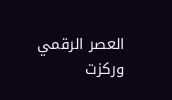العصر الرقمي وركزت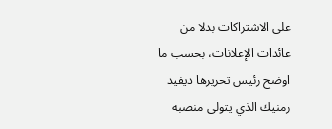على الاشتراكات بدلا من عائدات الإعلانات، بحسب ما اوضح رئيس تحريرها ديفيد رمنيك الذي يتولى منصبه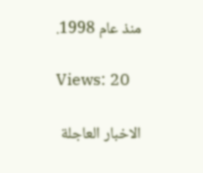منذ عام 1998.

Views: 20

الاخبار العاجلة